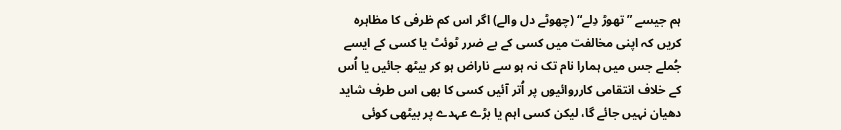ہم جیسے ”تھوڑ دِلے“ (چھوٹے دل والے) اگر اس کم ظرفی کا مظاہرہ کریں کہ اپنی مخالفت میں کسی کے بے ضرر ٹوئٹ یا کسی کے ایسے جُملے جس میں ہمارا نام تک نہ ہو سے ناراض ہو کر بیٹھ جائیں یا اُس کے خلاف انتقامی کارروائیوں پر اُتر آئیں کسی کا بھی اس طرف شاید دھیان نہیں جائے گا، لیکن کسی اہم یا بڑے عہدے پر بیٹھی کوئی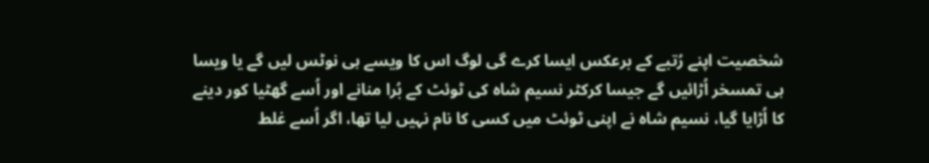شخصیت اپنے رُتبے کے برعکس ایسا کرے گی لوگ اس کا ویسے ہی نوٹس لیں گے یا ویسا ہی تمسخر اُڑائیں گے جیسا کرکٹر نسیم شاہ کی ٹوئٹ کے بُرا منانے اور اُسے گھٹیا کور دینے کا اُڑایا گیا، نسیم شاہ نے اپنی ٹوئٹ میں کسی کا نام نہیں لیا تھا، اگر اُسے غلط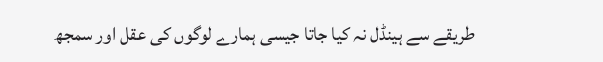طریقے سے ہینڈل نہ کیا جاتا جیسی ہمارے لوگوں کی عقل اور سمجھ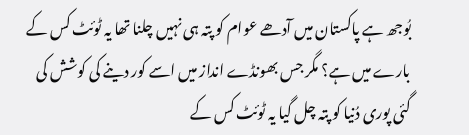بُوجھ ہے پاکستان میں آدھے عوام کو پتہ ہی نہیں چلنا تھا یہ ٹوئٹ کس کے بارے میں ہے؟ مگر جس بھونڈے انداز میں اسے کور دینے کی کوشش کی گئی پوری دُنیا کو پتہ چل گیا یہ ٹوئٹ کس کے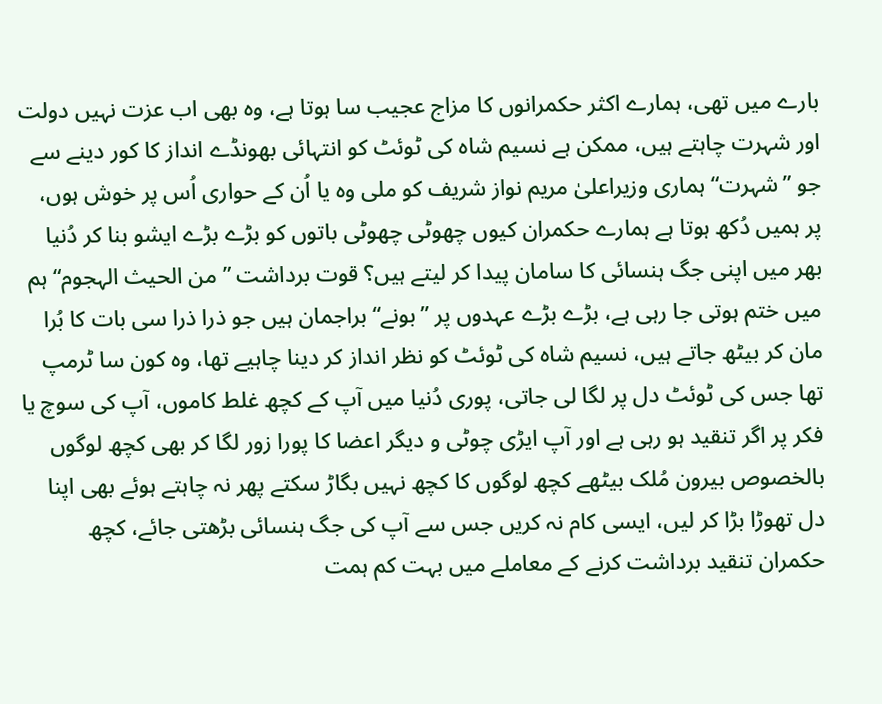بارے میں تھی، ہمارے اکثر حکمرانوں کا مزاج عجیب سا ہوتا ہے، وہ بھی اب عزت نہیں دولت اور شہرت چاہتے ہیں، ممکن ہے نسیم شاہ کی ٹوئٹ کو انتہائی بھونڈے انداز کا کور دینے سے جو ”شہرت“ ہماری وزیراعلیٰ مریم نواز شریف کو ملی وہ یا اُن کے حواری اُس پر خوش ہوں، پر ہمیں دُکھ ہوتا ہے ہمارے حکمران کیوں چھوٹی چھوٹی باتوں کو بڑے بڑے ایشو بنا کر دُنیا بھر میں اپنی جگ ہنسائی کا سامان پیدا کر لیتے ہیں؟ قوت برداشت ”من الحیث الہجوم“ ہم میں ختم ہوتی جا رہی ہے، بڑے بڑے عہدوں پر ”بونے“ براجمان ہیں جو ذرا ذرا سی بات کا بُرا مان کر بیٹھ جاتے ہیں، نسیم شاہ کی ٹوئٹ کو نظر انداز کر دینا چاہیے تھا، وہ کون سا ٹرمپ تھا جس کی ٹوئٹ دل پر لگا لی جاتی، پوری دُنیا میں آپ کے کچھ غلط کاموں، آپ کی سوچ یا فکر پر اگر تنقید ہو رہی ہے اور آپ ایڑی چوٹی و دیگر اعضا کا پورا زور لگا کر بھی کچھ لوگوں بالخصوص بیرون مُلک بیٹھے کچھ لوگوں کا کچھ نہیں بگاڑ سکتے پھر نہ چاہتے ہوئے بھی اپنا دل تھوڑا بڑا کر لیں، ایسی کام نہ کریں جس سے آپ کی جگ ہنسائی بڑھتی جائے، کچھ حکمران تنقید برداشت کرنے کے معاملے میں بہت کم ہمت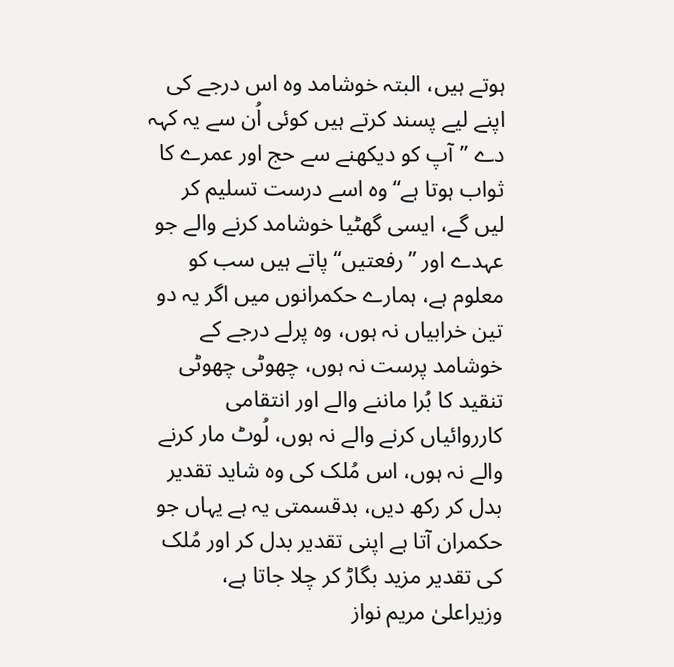ہوتے ہیں، البتہ خوشامد وہ اس درجے کی اپنے لیے پسند کرتے ہیں کوئی اُن سے یہ کہہ دے ”آپ کو دیکھنے سے حج اور عمرے کا ثواب ہوتا ہے“ وہ اسے درست تسلیم کر لیں گے، ایسی گھٹیا خوشامد کرنے والے جو عہدے اور ”رفعتیں“ پاتے ہیں سب کو معلوم ہے، ہمارے حکمرانوں میں اگر یہ دو تین خرابیاں نہ ہوں، وہ پرلے درجے کے خوشامد پرست نہ ہوں، چھوٹی چھوٹی تنقید کا بُرا ماننے والے اور انتقامی کارروائیاں کرنے والے نہ ہوں، لُوٹ مار کرنے والے نہ ہوں، اس مُلک کی وہ شاید تقدیر بدل کر رکھ دیں، بدقسمتی یہ ہے یہاں جو حکمران آتا ہے اپنی تقدیر بدل کر اور مُلک کی تقدیر مزید بگاڑ کر چلا جاتا ہے، وزیراعلیٰ مریم نواز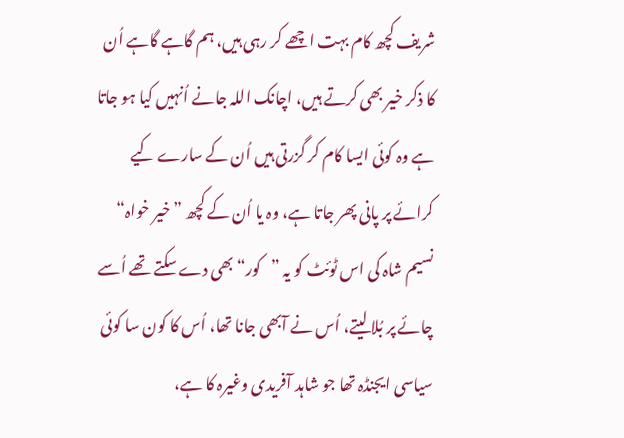شریف کچھ کام بہت اچھے کر رہی ہیں، ہم گاہے گاہے اُن کا ذکر خیر بھی کرتے ہیں، اچانک اللہ جانے اُنہیں کیا ہو جاتا ہے وہ کوئی ایسا کام کر گزرتی ہیں اُن کے سارے کیے کرائے پر پانی پھر جاتا ہے، وہ یا اُن کے کچھ ”خیر خواہ“ نسیم شاہ کی اس ٹوئٹ کو یہ ”کور“ بھی دے سکتے تھے اُسے چائے پر بُلا لیتے، اُس نے آبھی جانا تھا، اُس کا کون سا کوئی سیاسی ایجنڈہ تھا جو شاہد آفریدی وغیرہ کا ہے،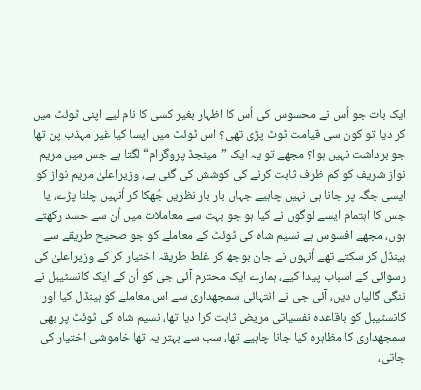ایک بات جو اُس نے محسوس کی اُس کا اظہار بغیر کسی کا نام لیے اپنی ٹوئٹ میں کر دیا تو کون سی قیامت ٹوٹ پڑی تھی؟ اس ٹوئٹ میں ایسا کیا غیر مہذب پن تھا جو برداشت نہیں ہوا؟ مجھے تو یہ ایک ”مینجڈ پروگرام“ لگتا ہے جس میں مریم نواز شریف کو کم ظرف ثابت کرنے کی کوشش کی گئی ہے، وزیراعلیٰ مریم نواز کو ایسی جگہ پر جانا ہی نہیں چاہیے جہاں بار بار نظریں جُھکا کر اُنہیں چلنا پڑے، یا جس کا اہتمام ایسے لوگوں نے کیا ہو جو بہت سے معاملات میں اُن سے حسد رکھتے ہوں، مجھے افسوس ہے نسیم شاہ کی ٹوئٹ کے معاملے کو جو صحیح طریقے سے ہینڈل کر سکتے تھے اُنہوں نے جان بوجھ کر غلط طریقہ اختیار کر کے وزیراعلیٰ کی رسوائی کے اسباب پیدا کیے، ہمارے ایک محترم آئی جی کو اُن کے ایک کانسٹیبل نے ننگی گالیاں دیں، آئی جی نے انتہائی سمجھداری سے اس معاملے کو ہینڈل کیا اور کانسٹیبل کو باقاعدہ نفسیاتی مریض ثابت کرا دیا تھا، نسیم شاہ کی ٹوئٹ پر بھی سمجھداری کا مظاہرہ کیا جانا چاہیے تھا، سب سے بہتر یہ تھا خاموشی اختیار کی جاتی،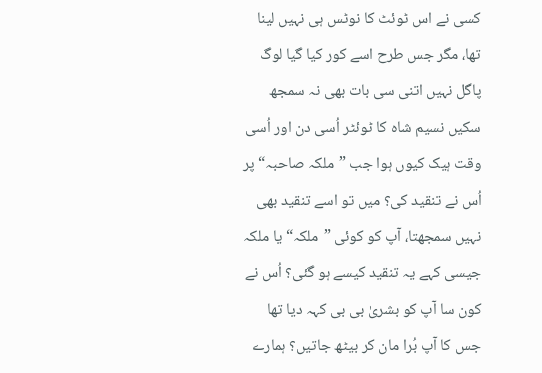کسی نے اس ٹوئٹ کا نوٹس ہی نہیں لینا تھا، مگر جس طرح اسے کور کیا گیا لوگ پاگل نہیں اتنی سی بات بھی نہ سمجھ سکیں نسیم شاہ کا ٹوئٹر اُسی دن اور اُسی وقت ہیک کیوں ہوا جب ”ملکہ صاحبہ“ پر اُس نے تنقید کی؟ میں تو اسے تنقید بھی نہیں سمجھتا، آپ کو کوئی ”ملکہ“ یا ملکہ جیسی کہے یہ تنقید کیسے ہو گئی؟ اُس نے کون سا آپ کو بشریٰ بی بی کہہ دیا تھا جس کا آپ بُرا مان کر بیٹھ جاتیں؟ ہمارے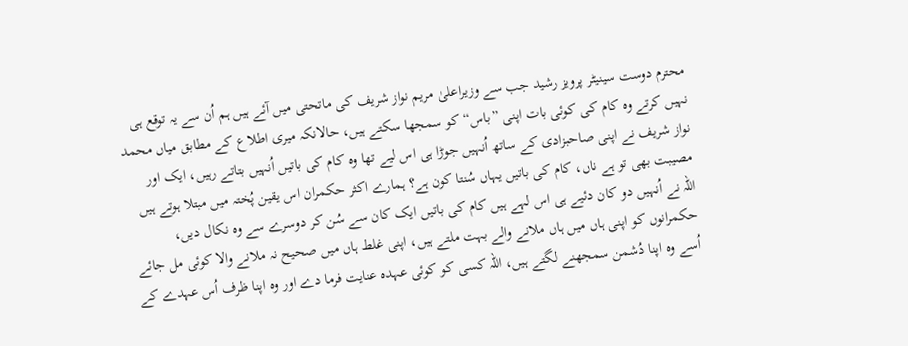محترم دوست سینیٹر پرویز رشید جب سے وزیراعلیٰ مریم نواز شریف کی ماتحتی میں آئے ہیں ہم اُن سے یہ توقع ہی نہیں کرتے وہ کام کی کوئی بات اپنی ”باس“ کو سمجھا سکتے ہیں، حالانکہ میری اطلاع کے مطابق میاں محمد نواز شریف نے اپنی صاحبزادی کے ساتھ اُنہیں جوڑا ہی اس لیے تھا وہ کام کی باتیں اُنہیں بتاتے رہیں، ایک اور مصیبت بھی تو ہے ناں، کام کی باتیں یہاں سُنتا کون ہے؟ ہمارے اکثر حکمران اس یقین پُختہ میں مبتلا ہوتے ہیں اللہ نے اُنہیں دو کان دئیے ہی اس لہے ہیں کام کی باتیں ایک کان سے سُن کر دوسرے سے وہ نکال دیں، حکمرانوں کو اپنی ہاں میں ہاں ملانے والے بہت ملتے ہیں، اپنی غلط ہاں میں صحیح نہ ملانے والا کوئی مل جائے اُسے وہ اپنا دُشمن سمجھنے لگتے ہیں، اللہ کسی کو کوئی عہدہ عنایت فرما دے اور وہ اپنا ظرف اُس عہدے کے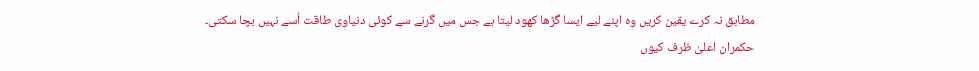مطابق نہ کرے یقین کریں وہ اپنے لیے ایسا گڑھا کھود لیتا ہے جس میں گرنے سے کوئی دنیاوی طاقت اُسے نہیں بچا سکتی۔
حکمران اعلیٰ ظرف کیوں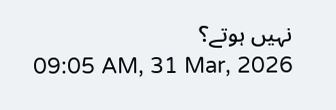نہیں ہوتے؟
09:05 AM, 31 Mar, 2026